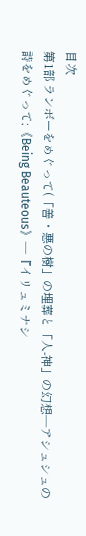目次
第1部 ランボーをめぐって(「善・悪の樹」の埋葬と「人‐神」の幻想―アシュシュの詩をめぐって;《Being Beauteous》―『イリュミナシ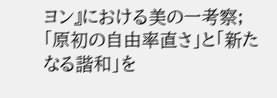ヨン』における美の一考察;「原初の自由率直さ」と「新たなる諧和」を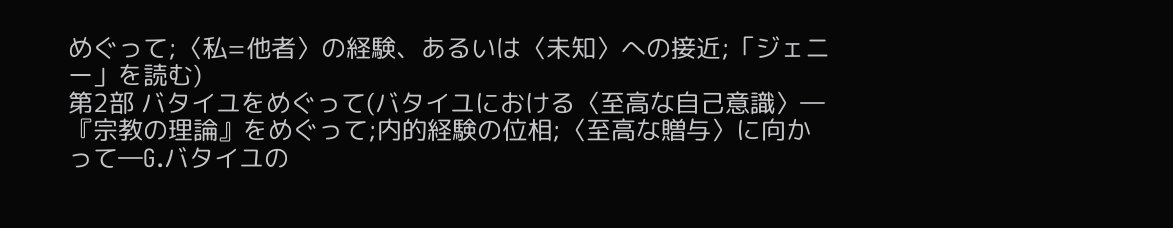めぐって;〈私=他者〉の経験、あるいは〈未知〉への接近;「ジェニー」を読む)
第2部 バタイユをめぐって(バタイユにおける〈至高な自己意識〉―『宗教の理論』をめぐって;内的経験の位相;〈至高な贈与〉に向かって―G.バタイユの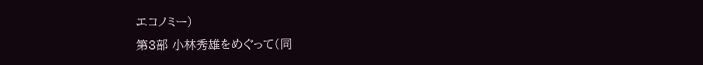エコノミー)
第3部 小林秀雄をめぐって(同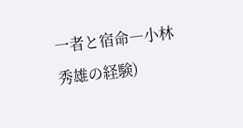一者と宿命―小林秀雄の経験)